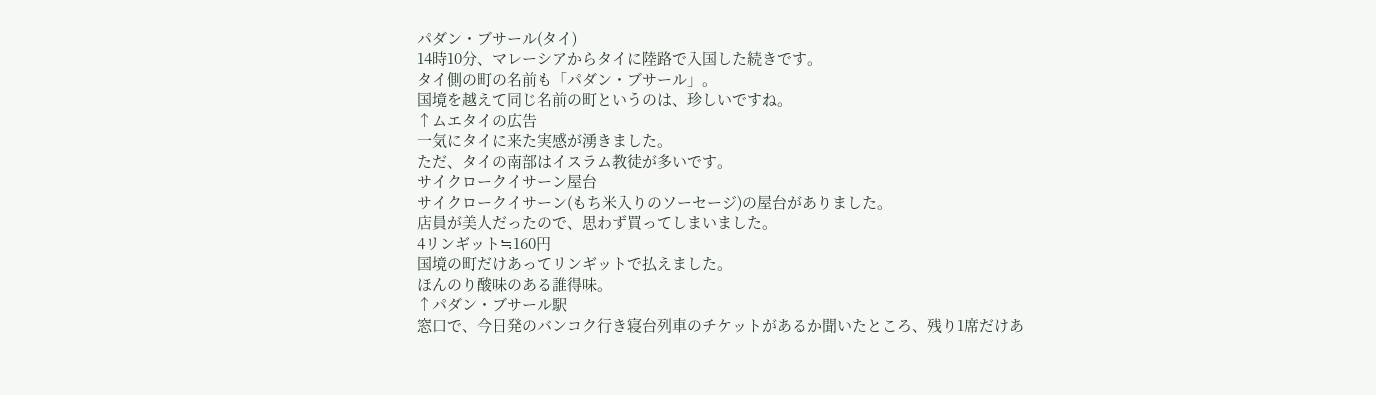パダン・ブサール(タイ)
14時10分、マレーシアからタイに陸路で入国した続きです。
タイ側の町の名前も「パダン・ブサール」。
国境を越えて同じ名前の町というのは、珍しいですね。
↑ムエタイの広告
一気にタイに来た実感が湧きました。
ただ、タイの南部はイスラム教徒が多いです。
サイクロークイサーン屋台
サイクロークイサーン(もち米入りのソーセージ)の屋台がありました。
店員が美人だったので、思わず買ってしまいました。
4リンギット≒160円
国境の町だけあってリンギットで払えました。
ほんのり酸味のある誰得味。
↑パダン・ブサール駅
窓口で、今日発のバンコク行き寝台列車のチケットがあるか聞いたところ、残り1席だけあ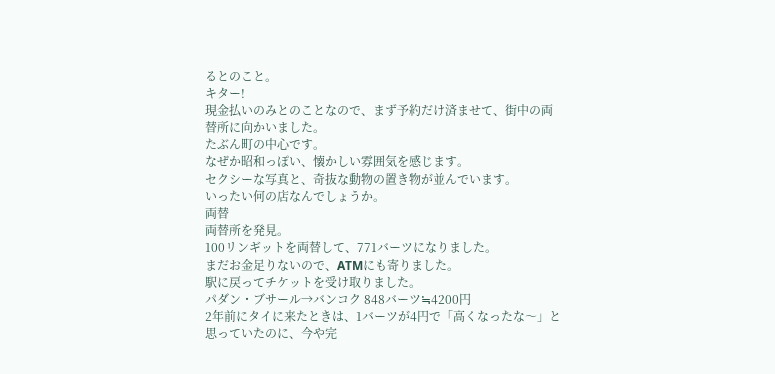るとのこと。
キター!
現金払いのみとのことなので、まず予約だけ済ませて、街中の両替所に向かいました。
たぶん町の中心です。
なぜか昭和っぽい、懐かしい雰囲気を感じます。
セクシーな写真と、奇抜な動物の置き物が並んでいます。
いったい何の店なんでしょうか。
両替
両替所を発見。
100リンギットを両替して、771バーツになりました。
まだお金足りないので、ATMにも寄りました。
駅に戻ってチケットを受け取りました。
パダン・ブサール→バンコク 848バーツ≒4200円
2年前にタイに来たときは、1バーツが4円で「高くなったな〜」と思っていたのに、今や完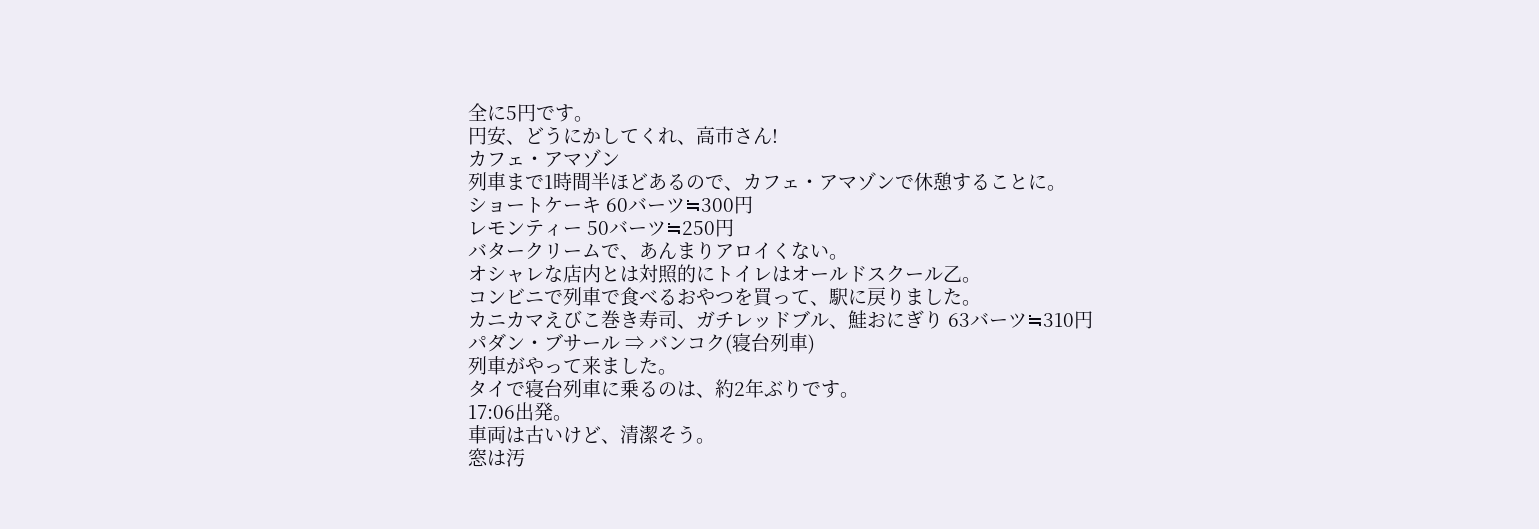全に5円です。
円安、どうにかしてくれ、高市さん!
カフェ・アマゾン
列車まで1時間半ほどあるので、カフェ・アマゾンで休憩することに。
ショートケーキ 60バーツ≒300円
レモンティー 50バーツ≒250円
バタークリームで、あんまりアロイくない。
オシャレな店内とは対照的にトイレはオールドスクール乙。
コンビニで列車で食べるおやつを買って、駅に戻りました。
カニカマえびこ巻き寿司、ガチレッドブル、鮭おにぎり 63バーツ≒310円
パダン・ブサール ⇒ バンコク(寝台列車)
列車がやって来ました。
タイで寝台列車に乗るのは、約2年ぶりです。
17:06出発。
車両は古いけど、清潔そう。
窓は汚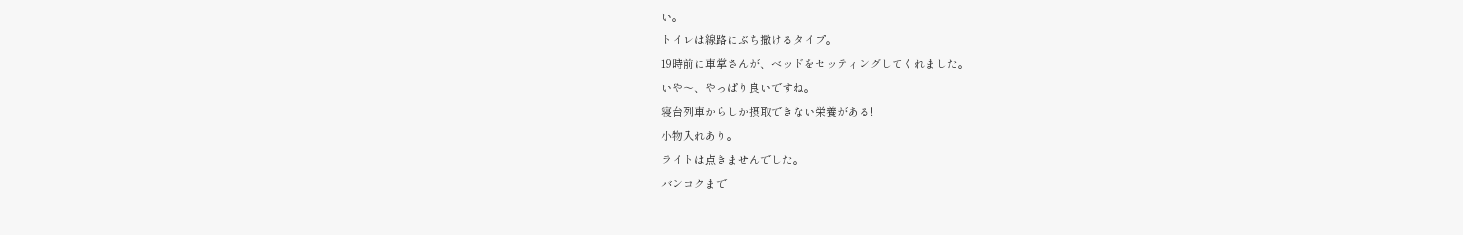い。
トイレは線路にぶち撒けるタイプ。
19時前に車掌さんが、ベッドをセッティングしてくれました。
いや〜、やっぱり良いですね。
寝台列車からしか摂取できない栄養がある!
小物入れあり。
ライトは点きませんでした。
バンコクまで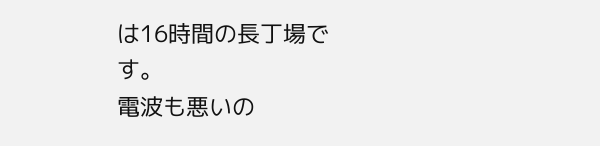は16時間の長丁場です。
電波も悪いの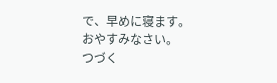で、早めに寝ます。
おやすみなさい。
つづく